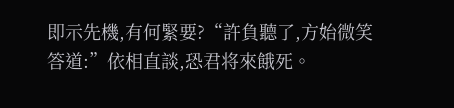即示先機,有何緊要?“許負聽了,方始微笑答道:”依相直談,恐君将來餓死。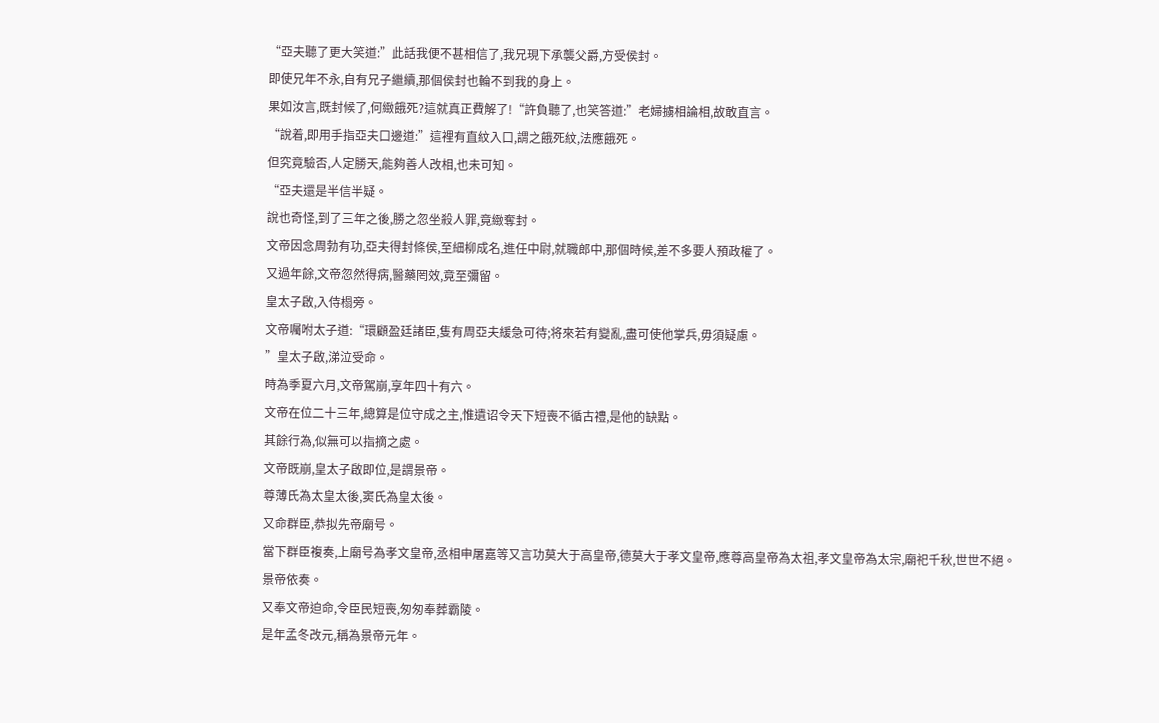“亞夫聽了更大笑道:”此話我便不甚相信了,我兄現下承襲父爵,方受侯封。
即使兄年不永,自有兄子繼續,那個侯封也輪不到我的身上。
果如汝言,既封候了,何緻餓死?這就真正費解了!“許負聽了,也笑答道:”老婦擄相論相,故敢直言。
“說着,即用手指亞夫口邊道:”這裡有直紋入口,謂之餓死紋,法應餓死。
但究竟驗否,人定勝天,能夠善人改相,也未可知。
“亞夫還是半信半疑。
說也奇怪,到了三年之後,勝之忽坐殺人罪,竟緻奪封。
文帝因念周勃有功,亞夫得封條侯,至細柳成名,進任中尉,就職郎中,那個時候,差不多要人預政權了。
又過年餘,文帝忽然得病,醫藥罔效,竟至彌留。
皇太子啟,入侍榻旁。
文帝囑咐太子道:“環顧盈廷諸臣,隻有周亞夫緩急可待;将來若有變亂,盡可使他掌兵,毋須疑慮。
”皇太子啟,涕泣受命。
時為季夏六月,文帝駕崩,享年四十有六。
文帝在位二十三年,總算是位守成之主,惟遺诏令天下短喪不循古禮,是他的缺點。
其餘行為,似無可以指摘之處。
文帝既崩,皇太子啟即位,是謂景帝。
尊薄氏為太皇太後,窦氏為皇太後。
又命群臣,恭拟先帝廟号。
當下群臣複奏,上廟号為孝文皇帝,丞相申屠嘉等又言功莫大于高皇帝,德莫大于孝文皇帝,應尊高皇帝為太祖,孝文皇帝為太宗,廟祀千秋,世世不絕。
景帝依奏。
又奉文帝迫命,令臣民短喪,匆匆奉葬霸陵。
是年孟冬改元,稱為景帝元年。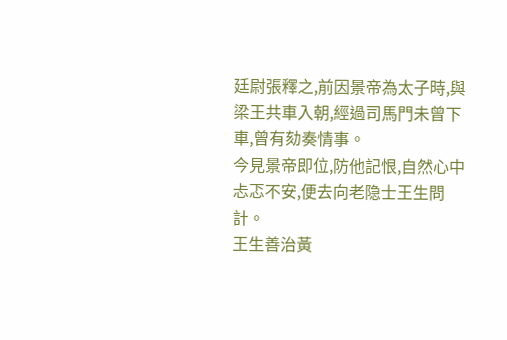廷尉張釋之,前因景帝為太子時,與梁王共車入朝,經過司馬門未曾下車,曾有劾奏情事。
今見景帝即位,防他記恨,自然心中忐忑不安,便去向老隐士王生問計。
王生善治黃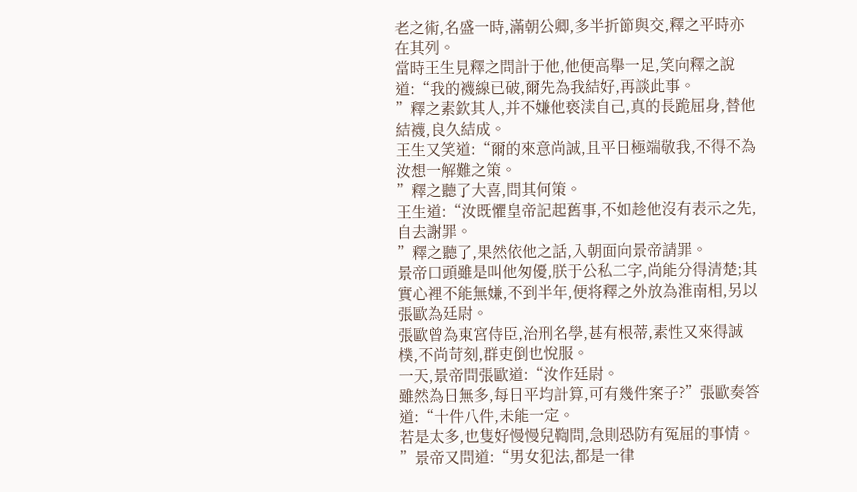老之術,名盛一時,滿朝公卿,多半折節與交,釋之平時亦在其列。
當時王生見釋之問計于他,他便高舉一足,笑向釋之說道:“我的襪線已破,爾先為我結好,再談此事。
”釋之素欽其人,并不嫌他亵渎自己,真的長跪屈身,替他結襪,良久結成。
王生又笑道:“爾的來意尚誠,且平日極端敬我,不得不為汝想一解難之策。
”釋之聽了大喜,問其何策。
王生道:“汝既懼皇帝記起舊事,不如趁他沒有表示之先,自去謝罪。
”釋之聽了,果然依他之話,入朝面向景帝請罪。
景帝口頭雖是叫他匆優,朕于公私二字,尚能分得清楚;其實心裡不能無嫌,不到半年,便将釋之外放為淮南相,另以張歐為廷尉。
張歐曾為東宮侍臣,治刑名學,甚有根蒂,素性又來得誠樸,不尚苛刻,群吏倒也悅服。
一天,景帝問張歐道:“汝作廷尉。
雖然為日無多,每日平均計算,可有幾件案子?”張歐奏答道:“十件八件,未能一定。
若是太多,也隻好慢慢兒鞫問,急則恐防有冤屈的事情。
”景帝又問道:“男女犯法,都是一律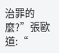治罪的麼?”張歐道:“